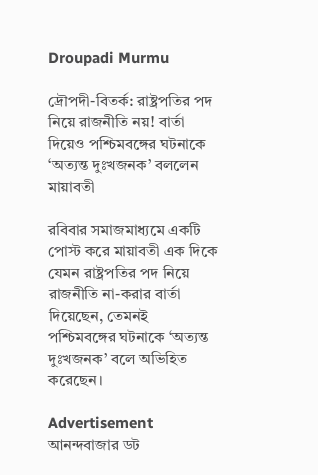Droupadi Murmu

দ্রৌপদী-বিতর্ক: রাষ্ট্রপতির পদ নিয়ে রাজনীতি নয়! বার্তা দিয়েও পশ্চিমবঙ্গের ঘটনাকে ‘অত্যন্ত দুঃখজনক’ বললেন মায়াবতী

রবিবার সমাজমাধ্যমে একটি পোস্ট করে মায়াবতী এক দিকে যেমন রাষ্ট্রপতির পদ নিয়ে রাজনীতি না-করার বার্তা দিয়েছেন, তেমনই পশ্চিমবঙ্গের ঘটনাকে ‘অত্যন্ত দুঃখজনক’ বলে অভিহিত করেছেন।

Advertisement
আনন্দবাজার ডট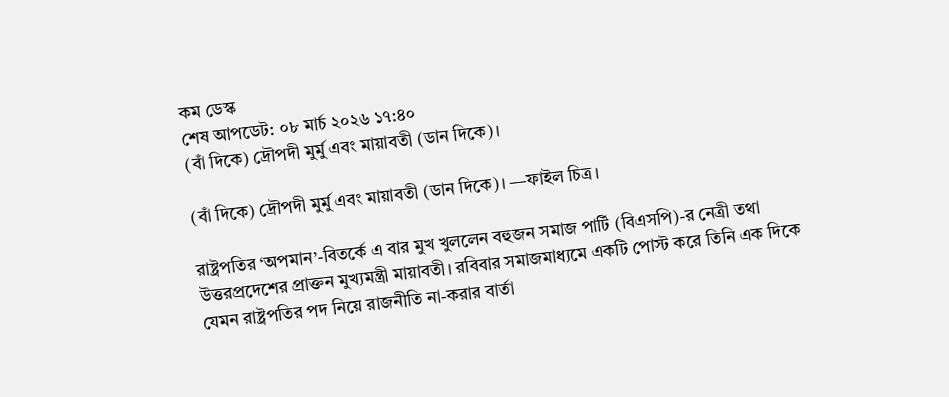কম ডেস্ক
শেষ আপডেট: ০৮ মার্চ ২০২৬ ১৭:৪০
(বাঁ দিকে) দ্রৌপদী মুর্মু এবং মায়াবতী (ডান দিকে)।

(বাঁ দিকে) দ্রৌপদী মুর্মু এবং মায়াবতী (ডান দিকে)। —ফাইল চিত্র।

রাষ্ট্রপতির ‘অপমান’-বিতর্কে এ বার মুখ খুললেন বহুজন সমাজ পার্টি (বিএসপি)-র নেত্রী তথা উত্তরপ্রদেশের প্রাক্তন মুখ্যমন্ত্রী মায়াবতী। রবিবার সমাজমাধ্যমে একটি পোস্ট করে তিনি এক দিকে যেমন রাষ্ট্রপতির পদ নিয়ে রাজনীতি না-করার বার্তা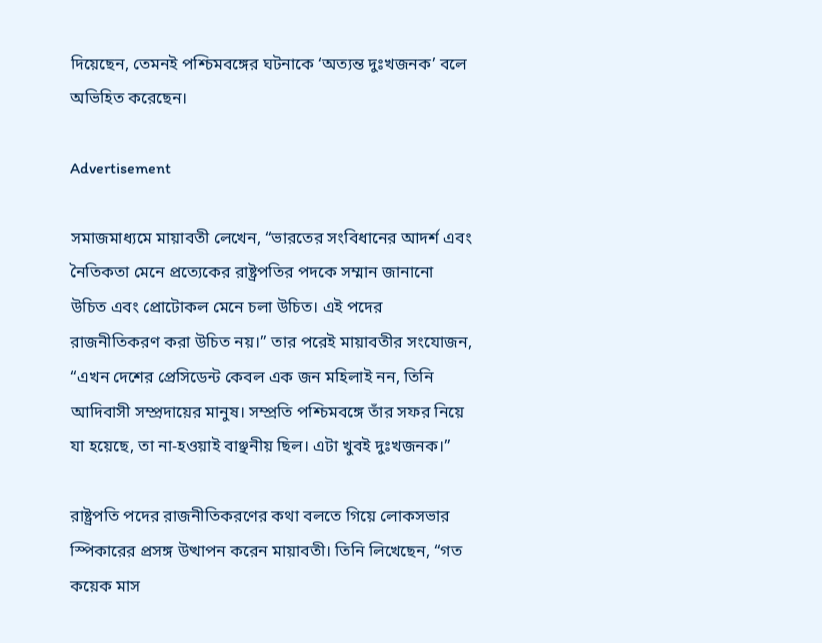দিয়েছেন, তেমনই পশ্চিমবঙ্গের ঘটনাকে ‘অত্যন্ত দুঃখজনক’ বলে অভিহিত করেছেন।

Advertisement

সমাজমাধ্যমে মায়াবতী লেখেন, “ভারতের সংবিধানের আদর্শ এবং নৈতিকতা মেনে প্রত্যেকের রাষ্ট্রপতির পদকে সম্মান জানানো উচিত এবং প্রোটোকল মেনে চলা উচিত। এই পদের রাজনীতিকরণ করা উচিত নয়।” তার পরেই মায়াবতীর সংযোজন, “এখন দেশের প্রেসিডেন্ট কেবল এক জন মহিলাই নন, তিনি আদিবাসী সম্প্রদায়ের মানুষ। সম্প্রতি পশ্চিমবঙ্গে তাঁর সফর নিয়ে যা হয়েছে, তা না-হওয়াই বাঞ্ছনীয় ছিল। এটা খুবই দুঃখজনক।”

রাষ্ট্রপতি পদের রাজনীতিকরণের কথা বলতে গিয়ে লোকসভার স্পিকারের প্রসঙ্গ উত্থাপন করেন মায়াবতী। তিনি লিখেছেন, “গত কয়েক মাস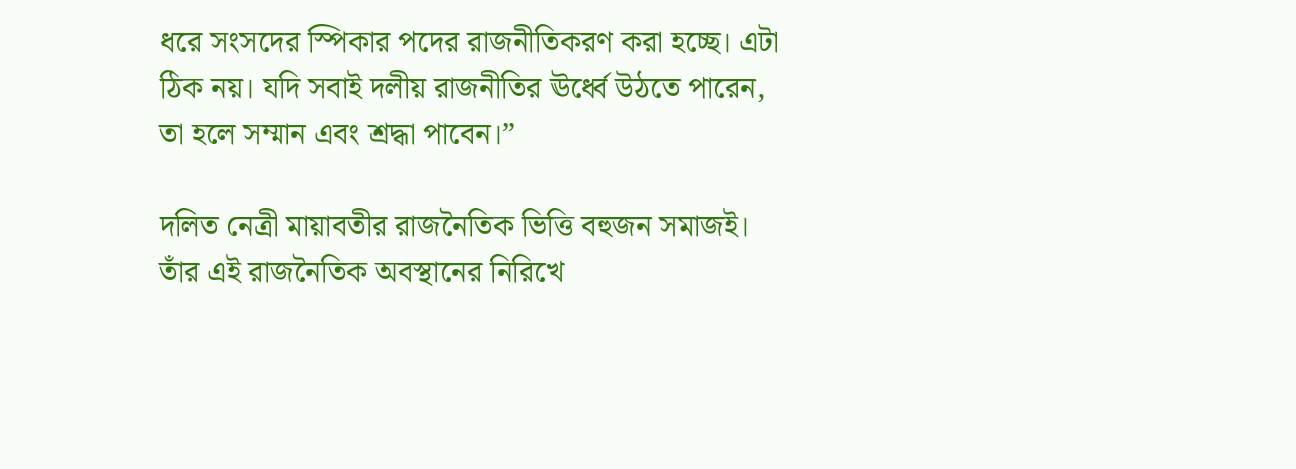ধরে সংসদের স্পিকার পদের রাজনীতিকরণ করা হচ্ছে। এটা ঠিক নয়। যদি সবাই দলীয় রাজনীতির ঊর্ধ্বে উঠতে পারেন, তা হলে সম্মান এবং শ্রদ্ধা পাবেন।”

দলিত নেত্রী মায়াবতীর রাজনৈতিক ভিত্তি বহুজন সমাজই। তাঁর এই রাজনৈতিক অবস্থানের নিরিখে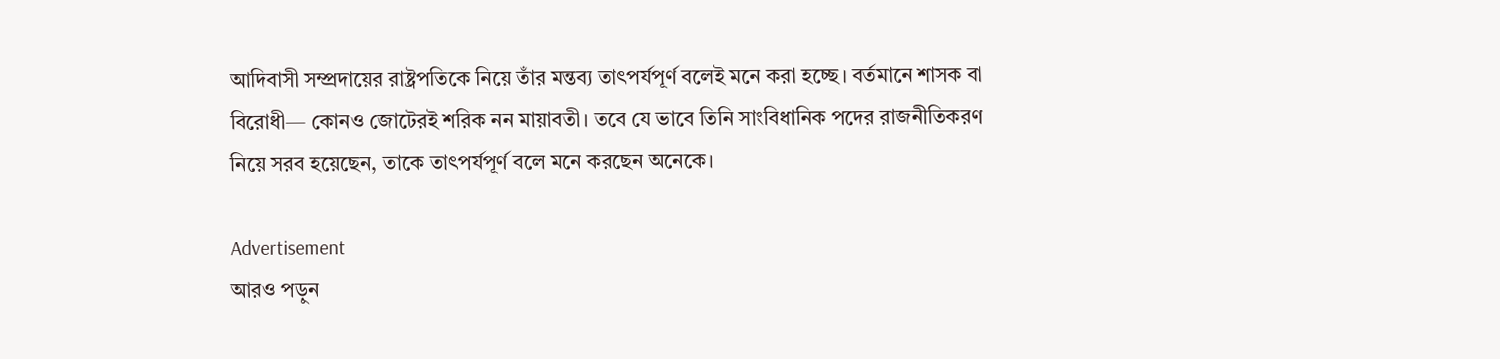আদিবাসী সম্প্রদায়ের রাষ্ট্রপতিকে নিয়ে তাঁর মন্তব্য তাৎপর্যপূর্ণ বলেই মনে করা হচ্ছে। বর্তমানে শাসক বা বিরোধী— কোনও জোটেরই শরিক নন মায়াবতী। তবে যে ভাবে তিনি সাংবিধানিক পদের রাজনীতিকরণ নিয়ে সরব হয়েছেন, তাকে তাৎপর্যপূর্ণ বলে মনে করছেন অনেকে।

Advertisement
আরও পড়ুন